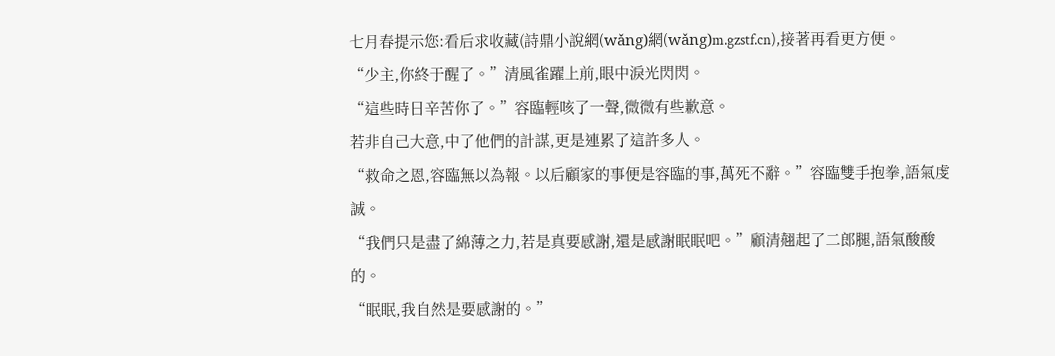七月春提示您:看后求收藏(詩鼎小說網(wǎng)網(wǎng)m.gzstf.cn),接著再看更方便。
“少主,你終于醒了。”清風雀躍上前,眼中淚光閃閃。
“這些時日辛苦你了。”容臨輕咳了一聲,微微有些歉意。
若非自己大意,中了他們的計謀,更是連累了這許多人。
“救命之恩,容臨無以為報。以后顧家的事便是容臨的事,萬死不辭。”容臨雙手抱拳,語氣虔誠。
“我們只是盡了綿薄之力,若是真要感謝,還是感謝眠眠吧。”顧清翹起了二郎腿,語氣酸酸的。
“眠眠,我自然是要感謝的。”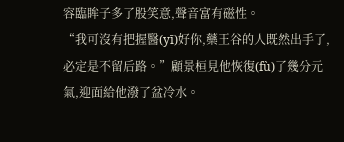容臨眸子多了股笑意,聲音富有磁性。
“我可沒有把握醫(yī)好你,藥王谷的人既然出手了,必定是不留后路。”顧景桓見他恢復(fù)了幾分元氣,迎面給他潑了盆冷水。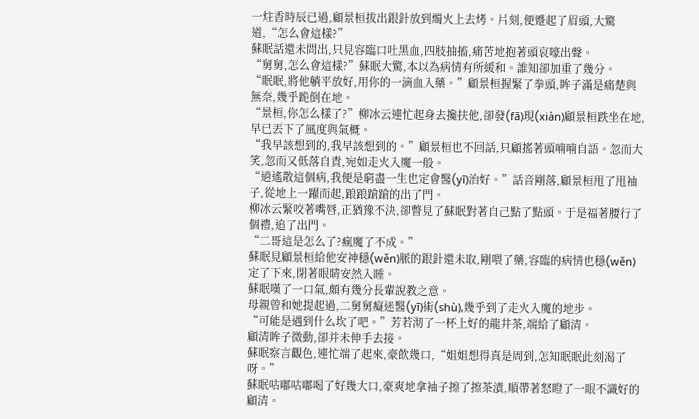一炷香時辰已過,顧景桓拔出銀針放到燭火上去烤。片刻,便蹙起了眉頭,大驚道,“怎么會這樣?”
蘇眠話還未問出,只見容臨口吐黑血,四肢抽搐,痛苦地抱著頭哀嚎出聲。
“舅舅,怎么會這樣?”蘇眠大驚,本以為病情有所緩和。誰知卻加重了幾分。
“眠眠,將他躺平放好,用你的一滴血入藥。”顧景桓握緊了拳頭,眸子滿是痛楚與無奈,幾乎跪倒在地。
“景桓,你怎么樣了?”柳冰云連忙起身去攙扶他,卻發(fā)現(xiàn)顧景桓跌坐在地,早已丟下了風度與氣概。
“我早該想到的,我早該想到的。”顧景桓也不回話,只顧搖著頭喃喃自語。忽而大笑,忽而又低落自責,宛如走火入魔一般。
“逍遙散這個病,我便是窮盡一生也定會醫(yī)治好。”話音剛落,顧景桓甩了甩袖子,從地上一躍而起,踉踉蹌蹌的出了門。
柳冰云緊咬著嘴唇,正猶豫不決,卻瞥見了蘇眠對著自己點了點頭。于是福著腰行了個禮,追了出門。
“二哥這是怎么了?瘋魔了不成。”
蘇眠見顧景桓給他安神穩(wěn)脈的銀針還未取,剛喂了藥,容臨的病情也穩(wěn)定了下來,閉著眼睛安然入睡。
蘇眠嘆了一口氣,頗有幾分長輩說教之意。
母親曾和她提起過,二舅舅癡迷醫(yī)術(shù),幾乎到了走火入魔的地步。
“可能是遇到什么坎了吧。”芳若沏了一杯上好的龍井茶,端給了顧清。
顧清眸子微動,卻并未伸手去接。
蘇眠察言觀色,連忙端了起來,豪飲幾口,“姐姐想得真是周到,怎知眠眠此刻渴了呀。”
蘇眠咕嘟咕嘟喝了好幾大口,豪爽地拿袖子擦了擦茶漬,順帶著怒瞪了一眼不識好的顧清。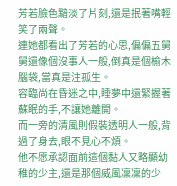芳若臉色黯淡了片刻,還是抿著嘴輕笑了兩聲。
連她都看出了芳若的心思,偏偏五舅舅還像個沒事人一般,倒真是個榆木腦袋,當真是注孤生。
容臨尚在昏迷之中,睡夢中還緊握著蘇眠的手,不讓她離開。
而一旁的清風則假裝透明人一般,背過了身去,眼不見心不煩。
他不愿承認面前這個黏人又略顯幼稚的少主,還是那個威風凜凜的少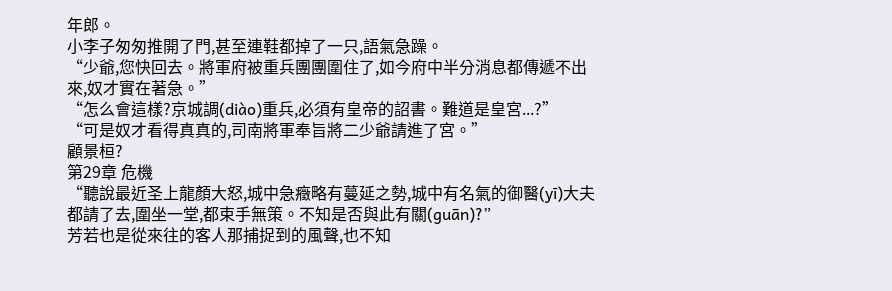年郎。
小李子匆匆推開了門,甚至連鞋都掉了一只,語氣急躁。
“少爺,您快回去。將軍府被重兵團團圍住了,如今府中半分消息都傳遞不出來,奴才實在著急。”
“怎么會這樣?京城調(diào)重兵,必須有皇帝的詔書。難道是皇宮...?”
“可是奴才看得真真的,司南將軍奉旨將二少爺請進了宮。”
顧景桓?
第29章 危機
“聽說最近圣上龍顏大怒,城中急癥略有蔓延之勢,城中有名氣的御醫(yī)大夫都請了去,圍坐一堂,都束手無策。不知是否與此有關(guān)?”
芳若也是從來往的客人那捕捉到的風聲,也不知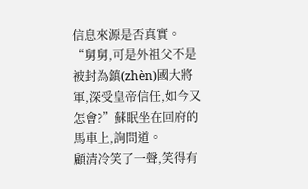信息來源是否真實。
“舅舅,可是外祖父不是被封為鎮(zhèn)國大將軍,深受皇帝信任,如今又怎會?”蘇眠坐在回府的馬車上,詢問道。
顧清冷笑了一聲,笑得有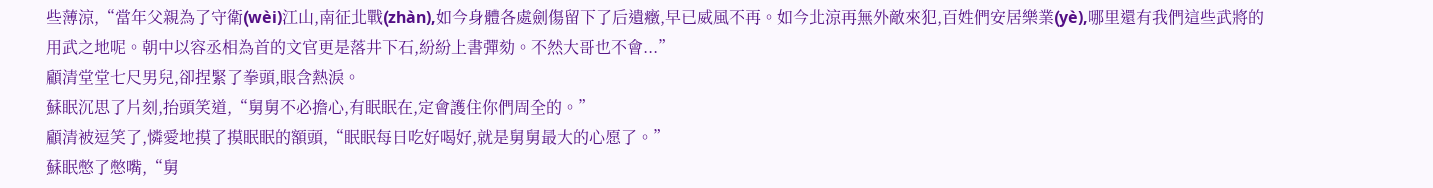些薄涼,“當年父親為了守衛(wèi)江山,南征北戰(zhàn),如今身體各處劍傷留下了后遺癥,早已威風不再。如今北涼再無外敵來犯,百姓們安居樂業(yè),哪里還有我們這些武將的用武之地呢。朝中以容丞相為首的文官更是落井下石,紛紛上書彈劾。不然大哥也不會...”
顧清堂堂七尺男兒,卻捏緊了拳頭,眼含熱淚。
蘇眠沉思了片刻,抬頭笑道,“舅舅不必擔心,有眠眠在,定會護住你們周全的。”
顧清被逗笑了,憐愛地摸了摸眠眠的額頭,“眠眠每日吃好喝好,就是舅舅最大的心愿了。”
蘇眠憋了憋嘴,“舅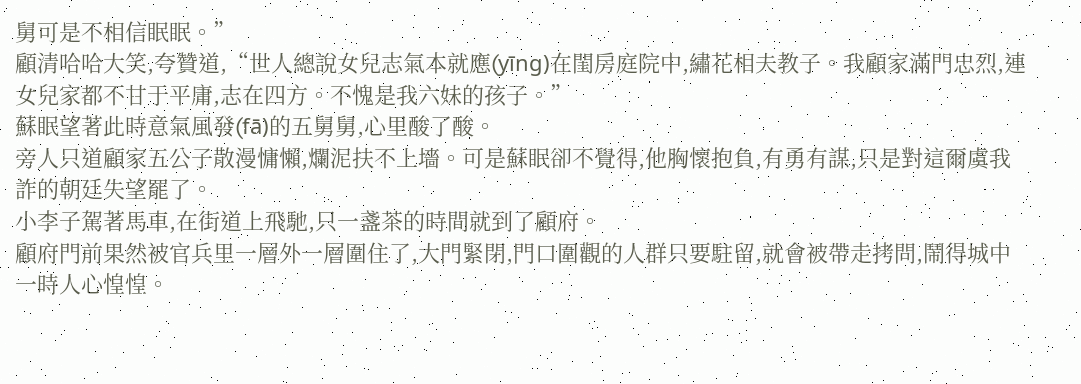舅可是不相信眠眠。”
顧清哈哈大笑,夸贊道,“世人總說女兒志氣本就應(yīng)在閨房庭院中,繡花相夫教子。我顧家滿門忠烈,連女兒家都不甘于平庸,志在四方。不愧是我六妹的孩子。”
蘇眠望著此時意氣風發(fā)的五舅舅,心里酸了酸。
旁人只道顧家五公子散漫慵懶,爛泥扶不上墻。可是蘇眠卻不覺得,他胸懷抱負,有勇有謀,只是對這爾虞我詐的朝廷失望罷了。
小李子駕著馬車,在街道上飛馳,只一盞茶的時間就到了顧府。
顧府門前果然被官兵里一層外一層圍住了,大門緊閉,門口圍觀的人群只要駐留,就會被帶走拷問,鬧得城中一時人心惶惶。